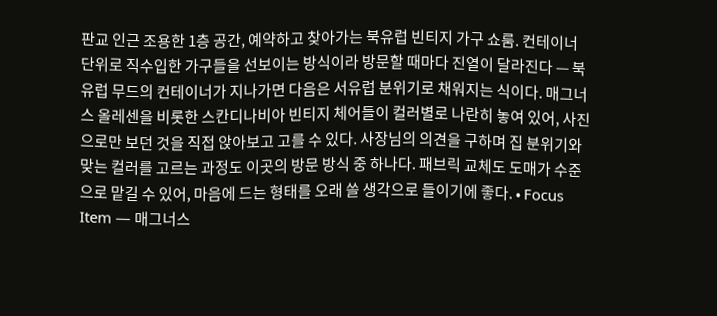판교 인근 조용한 1층 공간, 예약하고 찾아가는 북유럽 빈티지 가구 쇼룸. 컨테이너 단위로 직수입한 가구들을 선보이는 방식이라 방문할 때마다 진열이 달라진다 — 북유럽 무드의 컨테이너가 지나가면 다음은 서유럽 분위기로 채워지는 식이다. 매그너스 올레센을 비롯한 스칸디나비아 빈티지 체어들이 컬러별로 나란히 놓여 있어, 사진으로만 보던 것을 직접 앉아보고 고를 수 있다. 사장님의 의견을 구하며 집 분위기와 맞는 컬러를 고르는 과정도 이곳의 방문 방식 중 하나다. 패브릭 교체도 도매가 수준으로 맡길 수 있어, 마음에 드는 형태를 오래 쓸 생각으로 들이기에 좋다. • Focus Item — 매그너스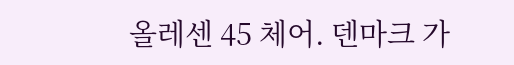올레센 45 체어. 덴마크 가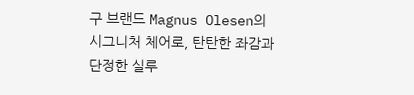구 브랜드 Magnus Olesen의 시그니처 체어로, 탄탄한 좌감과 단정한 실루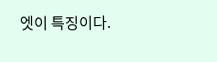엣이 특징이다.